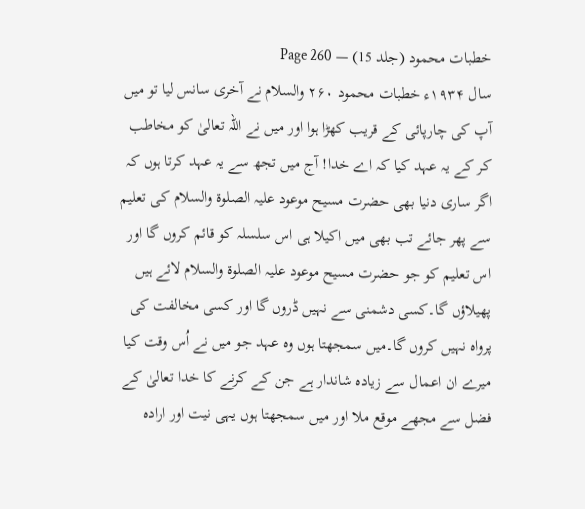خطبات محمود (جلد 15) — Page 260
سال ۱۹۳۴ء خطبات محمود ۲۶۰ والسلام نے آخری سانس لیا تو میں آپ کی چارپائی کے قریب کھڑا ہوا اور میں نے اللہ تعالیٰ کو مخاطب کر کے یہ عہد کیا کہ اے خدا! آج میں تجھ سے یہ عہد کرتا ہوں کہ اگر ساری دنیا بھی حضرت مسیح موعود علیہ الصلوۃ والسلام کی تعلیم سے پھر جائے تب بھی میں اکیلا ہی اس سلسلہ کو قائم کروں گا اور اس تعلیم کو جو حضرت مسیح موعود علیہ الصلوۃ والسلام لائے ہیں پھیلاؤں گا۔کسی دشمنی سے نہیں ڈروں گا اور کسی مخالفت کی پرواہ نہیں کروں گا۔میں سمجھتا ہوں وہ عہد جو میں نے اُس وقت کیا میرے ان اعمال سے زیادہ شاندار ہے جن کے کرنے کا خدا تعالیٰ کے فضل سے مجھے موقع ملا اور میں سمجھتا ہوں یہی نیت اور ارادہ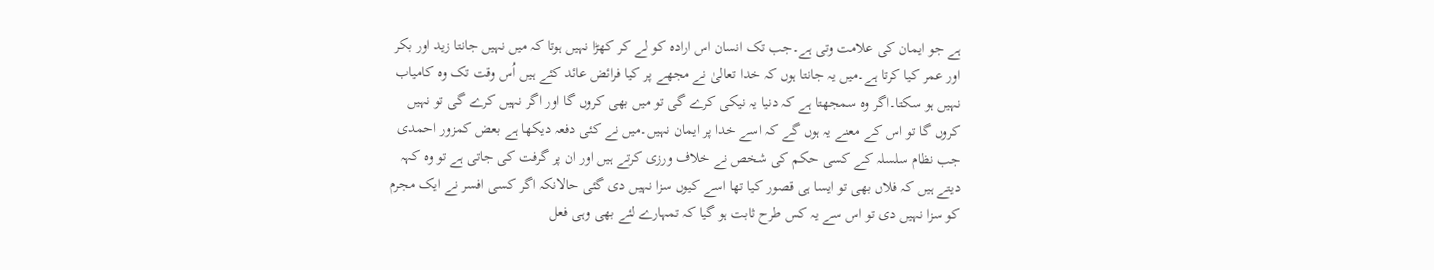ہے جو ایمان کی علامت وتی ہے۔جب تک انسان اس ارادہ کو لے کر کھڑا نہیں ہوتا کہ میں نہیں جانتا زید اور بکر اور عمر کیا کرتا ہے۔میں یہ جانتا ہوں کہ خدا تعالیٰ نے مجھے پر کیا فرائض عائد کئے ہیں اُس وقت تک وہ کامیاب نہیں ہو سکتا۔اگر وہ سمجھتا ہے کہ دنیا یہ نیکی کرے گی تو میں بھی کروں گا اور اگر نہیں کرے گی تو نہیں کروں گا تو اس کے معنے یہ ہوں گے کہ اسے خدا پر ایمان نہیں۔میں نے کئی دفعہ دیکھا ہے بعض کمزور احمدی جب نظام سلسلہ کے کسی حکم کی شخص نے خلاف ورزی کرتے ہیں اور ان پر گرفت کی جاتی ہے تو وہ کہہ دیتے ہیں کہ فلاں بھی تو ایسا ہی قصور کیا تھا اسے کیوں سزا نہیں دی گئی حالانکہ اگر کسی افسر نے ایک مجرم کو سزا نہیں دی تو اس سے یہ کس طرح ثابت ہو گیا کہ تمہارے لئے بھی وہی فعل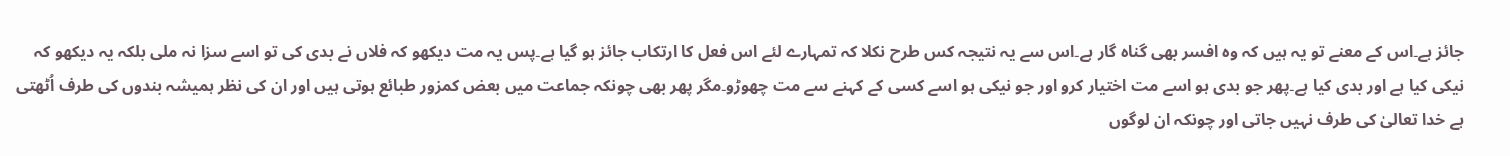جائز ہے۔اس کے معنے تو یہ ہیں کہ وہ افسر بھی گناہ گار ہے۔اس سے یہ نتیجہ کس طرح نکلا کہ تمہارے لئے اس فعل کا ارتکاب جائز ہو گیا ہے۔پس یہ مت دیکھو کہ فلاں نے بدی کی تو اسے سزا نہ ملی بلکہ یہ دیکھو کہ نیکی کیا ہے اور بدی کیا ہے۔پھر جو بدی ہو اسے مت اختیار کرو اور جو نیکی ہو اسے کسی کے کہنے سے مت چھوڑو۔مگر پھر بھی چونکہ جماعت میں بعض کمزور طبائع ہوتی ہیں اور ان کی نظر ہمیشہ بندوں کی طرف اُٹھتی ہے خدا تعالیٰ کی طرف نہیں جاتی اور چونکہ ان لوگوں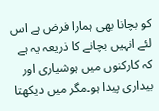کو بچانا بھی ہمارا فرض ہے اس لئے انہیں بچانے کا ذریعہ یہ ہے کہ کارکنوں میں ہوشیاری اور بیداری پیدا ہو۔مگر میں دیکھتا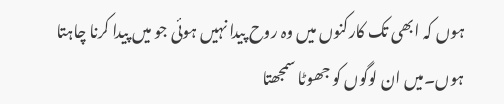ہوں کہ ابھی تک کارکنوں میں وہ روح پیدا نہیں ہوئی جو میں پیدا کرنا چاہتا ہوں۔میں ان لوگوں کو جھوٹا سمجھتا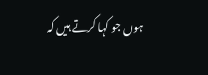ہوں جو کہا کرتے ہیں کہ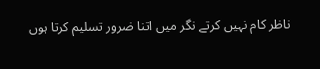ناظر کام نہیں کرتے نگر میں اتنا ضرور تسلیم کرتا ہوں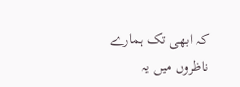کہ ابھی تک ہمارے ناظروں میں یہ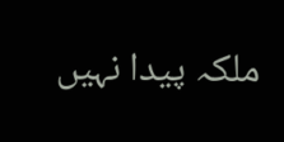ملکہ پیدا نہیں